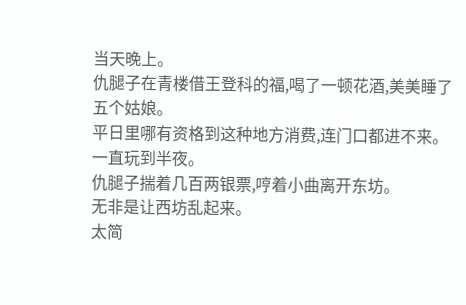当天晚上。
仇腿子在青楼借王登科的福,喝了一顿花酒,美美睡了五个姑娘。
平日里哪有资格到这种地方消费,连门口都进不来。
一直玩到半夜。
仇腿子揣着几百两银票,哼着小曲离开东坊。
无非是让西坊乱起来。
太简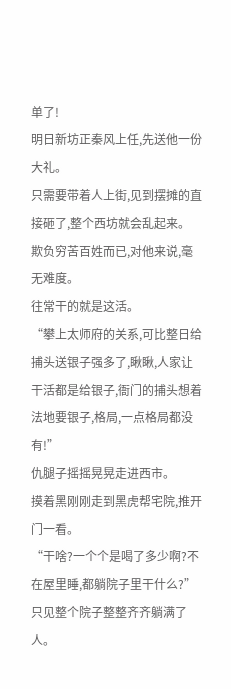单了!
明日新坊正秦风上任,先送他一份大礼。
只需要带着人上街,见到摆摊的直接砸了,整个西坊就会乱起来。
欺负穷苦百姓而已,对他来说,毫无难度。
往常干的就是这活。
“攀上太师府的关系,可比整日给捕头送银子强多了,瞅瞅,人家让干活都是给银子,衙门的捕头想着法地要银子,格局,一点格局都没有!”
仇腿子摇摇晃晃走进西市。
摸着黑刚刚走到黑虎帮宅院,推开门一看。
“干啥?一个个是喝了多少啊?不在屋里睡,都躺院子里干什么?”
只见整个院子整整齐齐躺满了人。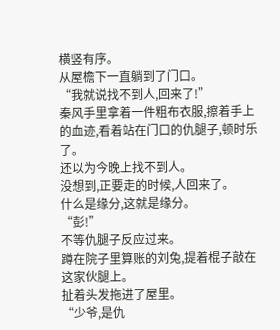横竖有序。
从屋檐下一直躺到了门口。
“我就说找不到人,回来了!”
秦风手里拿着一件粗布衣服,擦着手上的血迹,看着站在门口的仇腿子,顿时乐了。
还以为今晚上找不到人。
没想到,正要走的时候,人回来了。
什么是缘分,这就是缘分。
“彭!”
不等仇腿子反应过来。
蹲在院子里算账的刘兔,提着棍子敲在这家伙腿上。
扯着头发拖进了屋里。
“少爷,是仇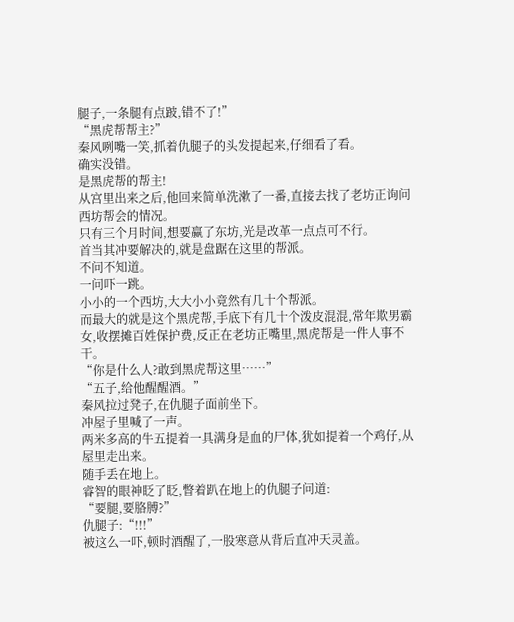腿子,一条腿有点跛,错不了!”
“黑虎帮帮主?”
秦风咧嘴一笑,抓着仇腿子的头发提起来,仔细看了看。
确实没错。
是黑虎帮的帮主!
从宫里出来之后,他回来简单洗漱了一番,直接去找了老坊正询问西坊帮会的情况。
只有三个月时间,想要赢了东坊,光是改革一点点可不行。
首当其冲要解决的,就是盘踞在这里的帮派。
不问不知道。
一问吓一跳。
小小的一个西坊,大大小小竟然有几十个帮派。
而最大的就是这个黑虎帮,手底下有几十个泼皮混混,常年欺男霸女,收摆摊百姓保护费,反正在老坊正嘴里,黑虎帮是一件人事不干。
“你是什么人?敢到黑虎帮这里……”
“五子,给他醒醒酒。”
秦风拉过凳子,在仇腿子面前坐下。
冲屋子里喊了一声。
两米多高的牛五提着一具满身是血的尸体,犹如提着一个鸡仔,从屋里走出来。
随手丢在地上。
睿智的眼神眨了眨,瞥着趴在地上的仇腿子问道:
“要腿,要胳膊?”
仇腿子:“!!!”
被这么一吓,顿时酒醒了,一股寒意从背后直冲天灵盖。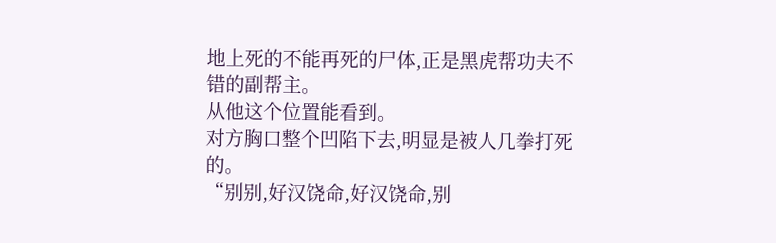地上死的不能再死的尸体,正是黑虎帮功夫不错的副帮主。
从他这个位置能看到。
对方胸口整个凹陷下去,明显是被人几拳打死的。
“别别,好汉饶命,好汉饶命,别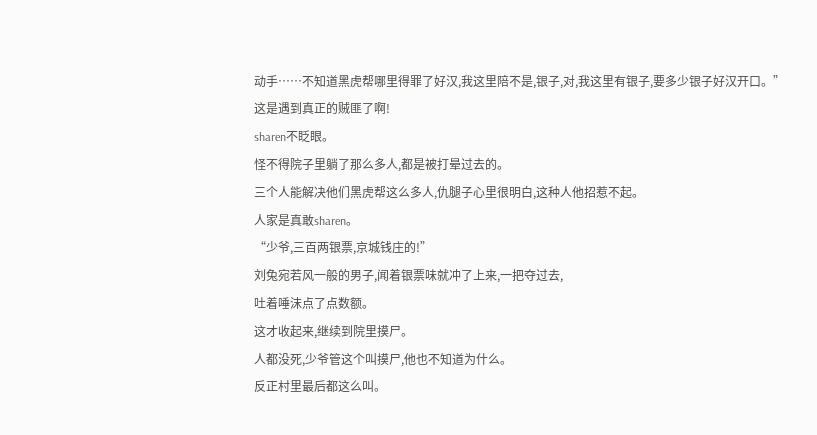动手……不知道黑虎帮哪里得罪了好汉,我这里陪不是,银子,对,我这里有银子,要多少银子好汉开口。”
这是遇到真正的贼匪了啊!
sharen不眨眼。
怪不得院子里躺了那么多人,都是被打晕过去的。
三个人能解决他们黑虎帮这么多人,仇腿子心里很明白,这种人他招惹不起。
人家是真敢sharen。
“少爷,三百两银票,京城钱庄的!”
刘兔宛若风一般的男子,闻着银票味就冲了上来,一把夺过去,
吐着唾沫点了点数额。
这才收起来,继续到院里摸尸。
人都没死,少爷管这个叫摸尸,他也不知道为什么。
反正村里最后都这么叫。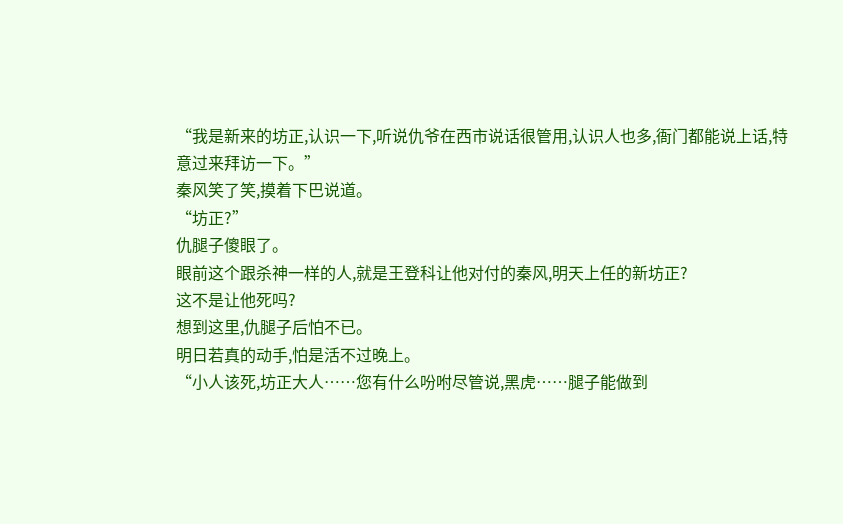“我是新来的坊正,认识一下,听说仇爷在西市说话很管用,认识人也多,衙门都能说上话,特意过来拜访一下。”
秦风笑了笑,摸着下巴说道。
“坊正?”
仇腿子傻眼了。
眼前这个跟杀神一样的人,就是王登科让他对付的秦风,明天上任的新坊正?
这不是让他死吗?
想到这里,仇腿子后怕不已。
明日若真的动手,怕是活不过晚上。
“小人该死,坊正大人……您有什么吩咐尽管说,黑虎……腿子能做到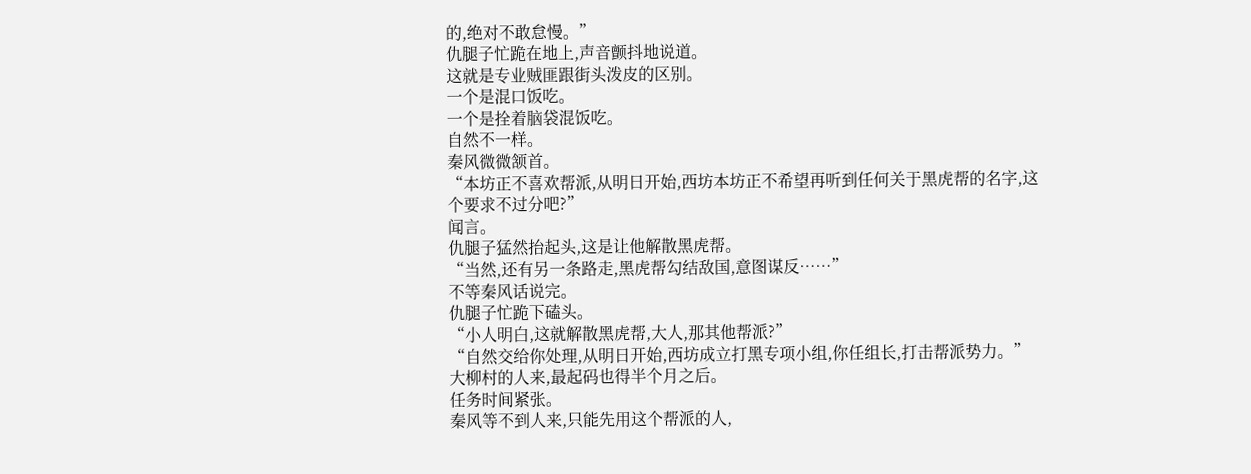的,绝对不敢怠慢。”
仇腿子忙跪在地上,声音颤抖地说道。
这就是专业贼匪跟街头泼皮的区别。
一个是混口饭吃。
一个是拴着脑袋混饭吃。
自然不一样。
秦风微微颔首。
“本坊正不喜欢帮派,从明日开始,西坊本坊正不希望再听到任何关于黑虎帮的名字,这个要求不过分吧?”
闻言。
仇腿子猛然抬起头,这是让他解散黑虎帮。
“当然,还有另一条路走,黑虎帮勾结敌国,意图谋反……”
不等秦风话说完。
仇腿子忙跪下磕头。
“小人明白,这就解散黑虎帮,大人,那其他帮派?”
“自然交给你处理,从明日开始,西坊成立打黑专项小组,你任组长,打击帮派势力。”
大柳村的人来,最起码也得半个月之后。
任务时间紧张。
秦风等不到人来,只能先用这个帮派的人,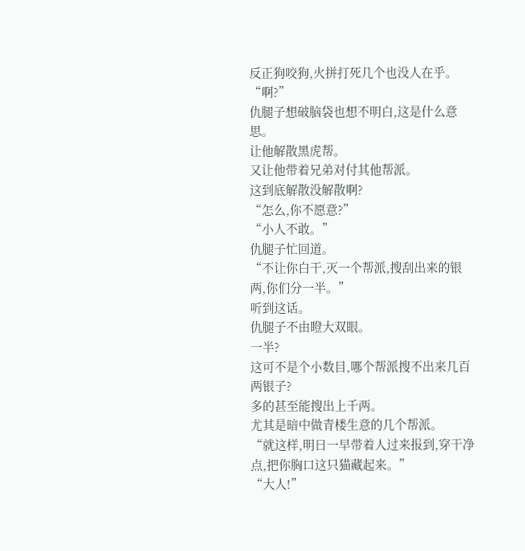反正狗咬狗,火拼打死几个也没人在乎。
“啊?”
仇腿子想破脑袋也想不明白,这是什么意思。
让他解散黑虎帮。
又让他带着兄弟对付其他帮派。
这到底解散没解散啊?
“怎么,你不愿意?”
“小人不敢。”
仇腿子忙回道。
“不让你白干,灭一个帮派,搜刮出来的银两,你们分一半。”
听到这话。
仇腿子不由瞪大双眼。
一半?
这可不是个小数目,哪个帮派搜不出来几百两银子?
多的甚至能搜出上千两。
尤其是暗中做青楼生意的几个帮派。
“就这样,明日一早带着人过来报到,穿干净点,把你胸口这只猫藏起来。”
“大人!”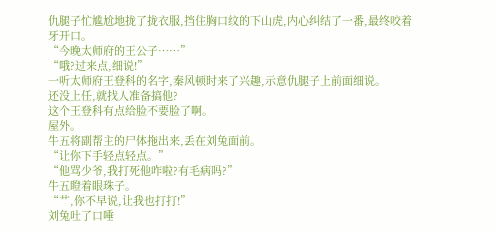仇腿子忙尴尬地拢了拢衣服,挡住胸口纹的下山虎,内心纠结了一番,最终咬着牙开口。
“今晚太师府的王公子……”
“哦?过来点,细说!”
一听太师府王登科的名字,秦风顿时来了兴趣,示意仇腿子上前面细说。
还没上任,就找人准备搞他?
这个王登科有点给脸不要脸了啊。
屋外。
牛五将副帮主的尸体拖出来,丢在刘兔面前。
“让你下手轻点轻点。”
“他骂少爷,我打死他咋啦?有毛病吗?”
牛五瞪着眼珠子。
“艹,你不早说,让我也打打!”
刘兔吐了口唾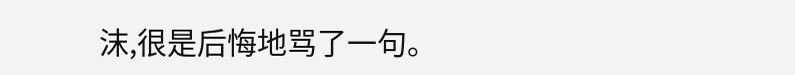沫,很是后悔地骂了一句。